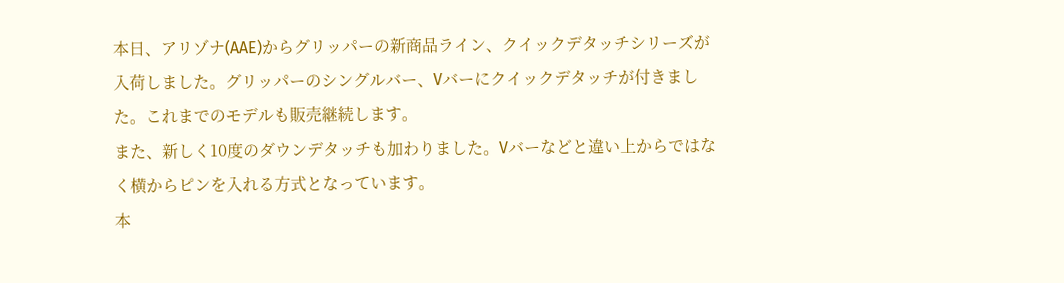本日、アリゾナ(AAE)からグリッパーの新商品ライン、クイックデタッチシリーズが入荷しました。グリッパーのシングルバー、Vバーにクイックデタッチが付きました。これまでのモデルも販売継続します。
また、新しく10度のダウンデタッチも加わりました。Vバーなどと違い上からではなく横からピンを入れる方式となっています。
本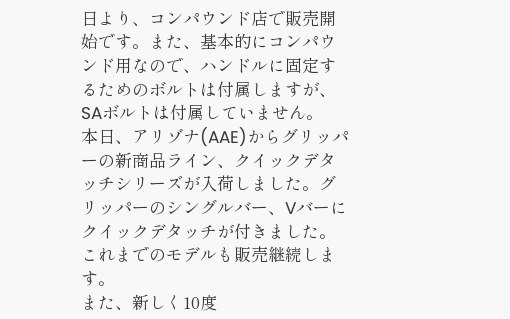日より、コンパウンド店で販売開始です。また、基本的にコンパウンド用なので、ハンドルに固定するためのボルトは付属しますが、SAボルトは付属していません。
本日、アリゾナ(AAE)からグリッパーの新商品ライン、クイックデタッチシリーズが入荷しました。グリッパーのシングルバー、Vバーにクイックデタッチが付きました。これまでのモデルも販売継続します。
また、新しく10度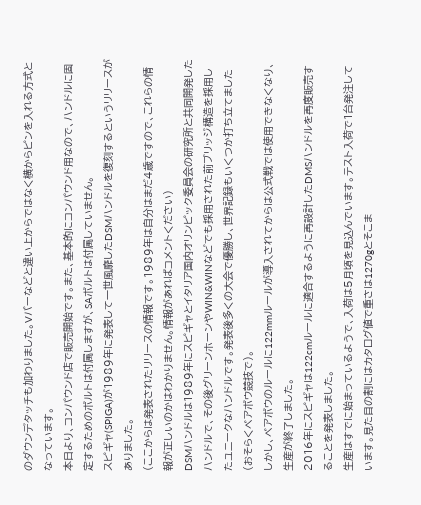のダウンデタッチも加わりました。Vバーなどと違い上からではなく横からピンを入れる方式となっています。
本日より、コンパウンド店で販売開始です。また、基本的にコンパウンド用なので、ハンドルに固定するためのボルトは付属しますが、SAボルトは付属していません。
スピギャ(SPIGA)が1989年に発表して一世風靡したDSMハンドルを復刻するというリリースがありました。
(ここからは発表されたリリースの情報です。1989年は自分はまだ4歳ですので、これらの情報が正しいのかはわかりません。情報があればコメントください)
DSMハンドルは1989年にスピギャとイタリア国内オリンピック委員会の研究所と共同開発したハンドルで、その後グリーンホーンやWIN&WINなどでも採用された前ブリッジ構造を採用したユニークなハンドルです。発表後多くの大会で優勝し、世界記録もいくつか打ち立てました(おそらくベアボウ競技で)。
しかし、ベアボウのルールに122mmルールが導入されてからは公式戦では使用できなくなり、生産が終了しました。
2016年にスピギャは122cmルールに適合するように再設計したDMSハンドルを再度販売することを発表しました。
生産はすでに始まっているようで、入荷は5月頃を見込んでいます。テスト入荷で1台発注しています。見た目の割にはカタログ値で重さは1270gとそこま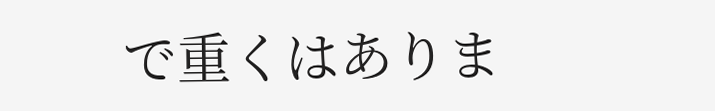で重くはありま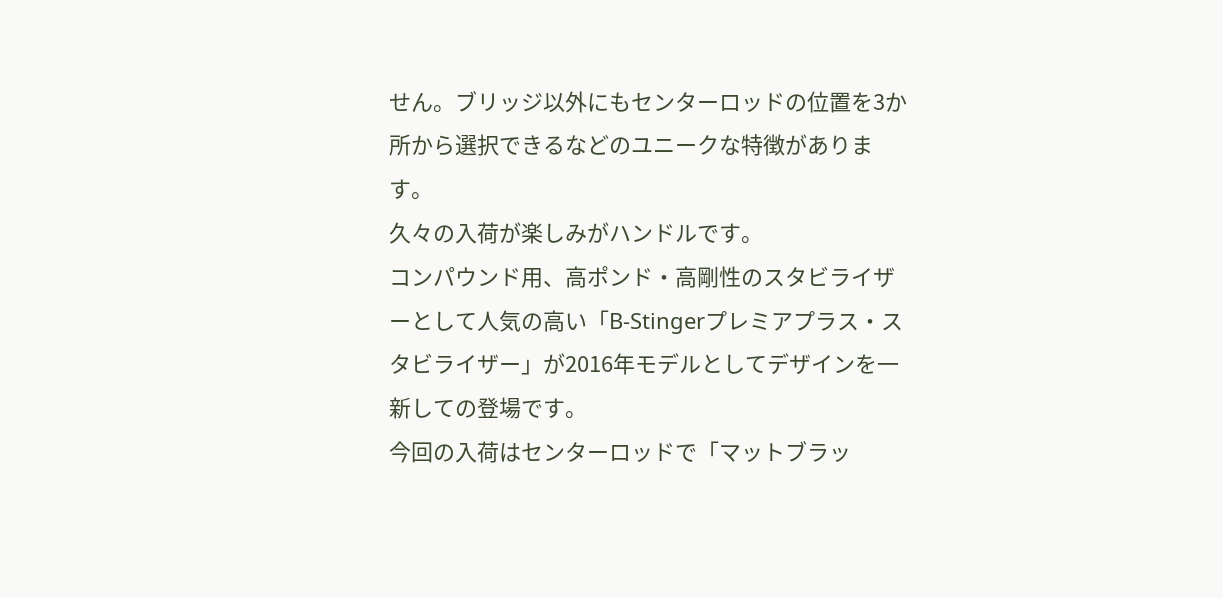せん。ブリッジ以外にもセンターロッドの位置を3か所から選択できるなどのユニークな特徴があります。
久々の入荷が楽しみがハンドルです。
コンパウンド用、高ポンド・高剛性のスタビライザーとして人気の高い「B-Stingerプレミアプラス・スタビライザー」が2016年モデルとしてデザインを一新しての登場です。
今回の入荷はセンターロッドで「マットブラッ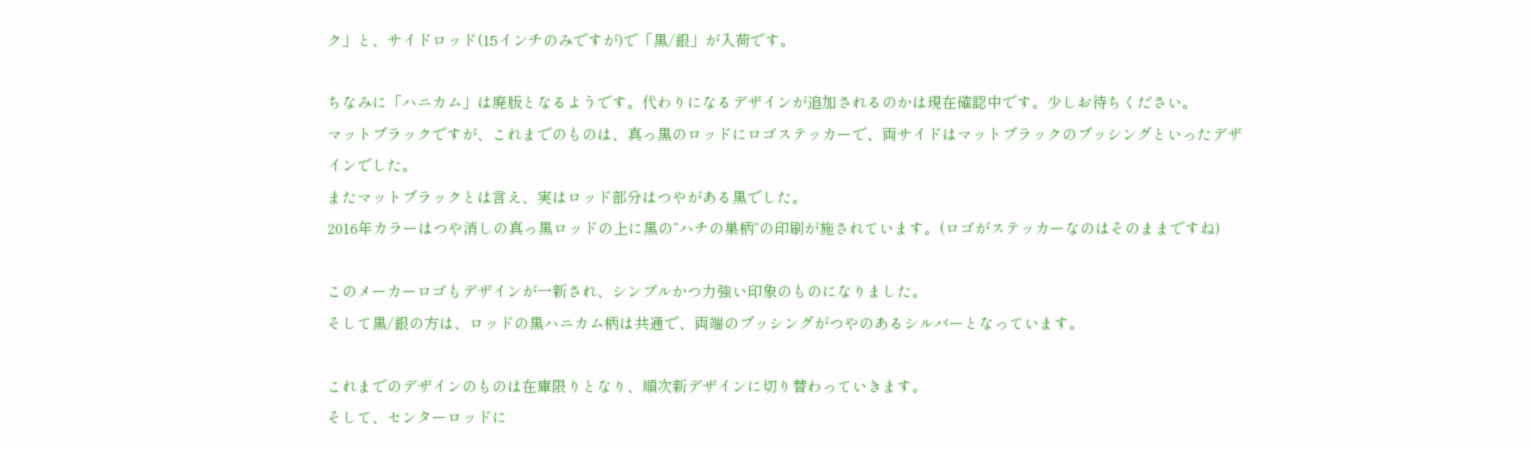ク」と、サイドロッド(15インチのみですが)で「黒/銀」が入荷です。

ちなみに「ハニカム」は廃版となるようです。代わりになるデザインが追加されるのかは現在確認中です。少しお待ちください。
マットブラックですが、これまでのものは、真っ黒のロッドにロゴステッカーで、両サイドはマットブラックのブッシングといったデザインでした。
またマットブラックとは言え、実はロッド部分はつやがある黒でした。
2016年カラーはつや消しの真っ黒ロッドの上に黒の“ハチの巣柄”の印刷が施されています。(ロゴがステッカーなのはそのままですね)

このメーカーロゴもデザインが一新され、シンプルかつ力強い印象のものになりました。
そして黒/銀の方は、ロッドの黒ハニカム柄は共通で、両端のブッシングがつやのあるシルバーとなっています。

これまでのデザインのものは在庫限りとなり、順次新デザインに切り替わっていきます。
そして、センターロッドに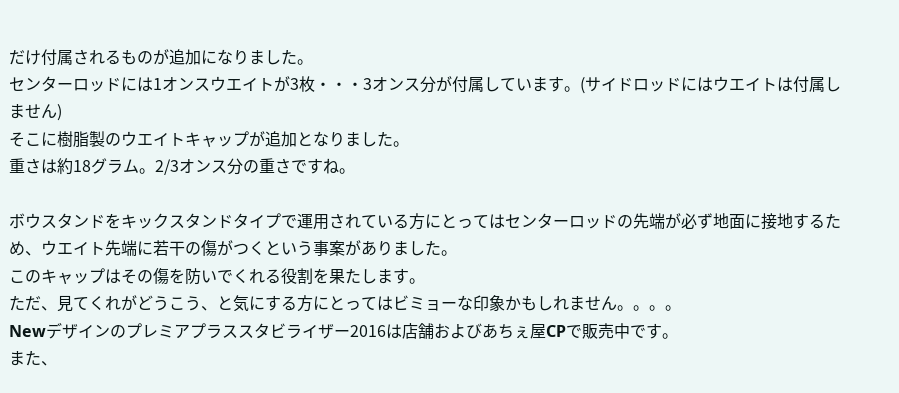だけ付属されるものが追加になりました。
センターロッドには1オンスウエイトが3枚・・・3オンス分が付属しています。(サイドロッドにはウエイトは付属しません)
そこに樹脂製のウエイトキャップが追加となりました。
重さは約18グラム。2/3オンス分の重さですね。

ボウスタンドをキックスタンドタイプで運用されている方にとってはセンターロッドの先端が必ず地面に接地するため、ウエイト先端に若干の傷がつくという事案がありました。
このキャップはその傷を防いでくれる役割を果たします。
ただ、見てくれがどうこう、と気にする方にとってはビミョーな印象かもしれません。。。。
Newデザインのプレミアプラススタビライザー2016は店舗およびあちぇ屋CPで販売中です。
また、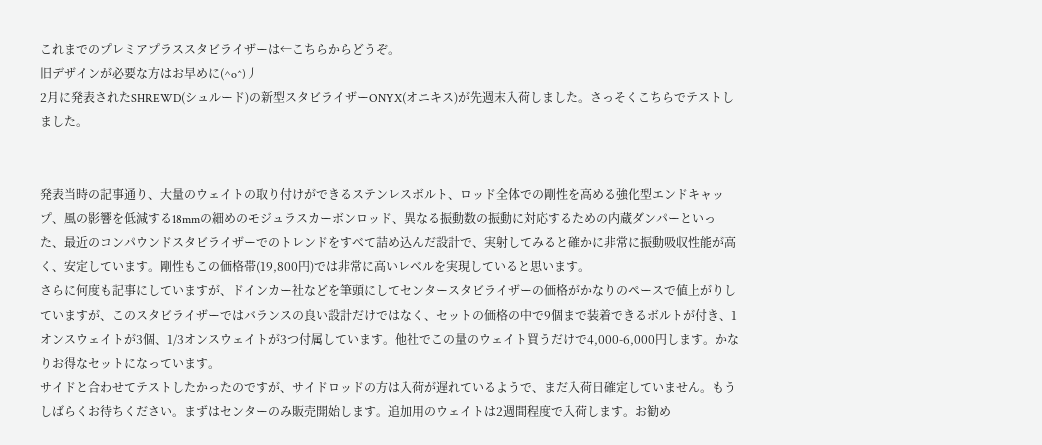これまでのプレミアプラススタビライザーは←こちらからどうぞ。
旧デザインが必要な方はお早めに(^o^)丿
2月に発表されたSHREWD(シュルード)の新型スタビライザーONYX(オニキス)が先週末入荷しました。さっそくこちらでテストしました。


発表当時の記事通り、大量のウェイトの取り付けができるステンレスボルト、ロッド全体での剛性を高める強化型エンドキャップ、風の影響を低減する18mmの細めのモジュラスカーボンロッド、異なる振動数の振動に対応するための内蔵ダンパーといった、最近のコンパウンドスタビライザーでのトレンドをすべて詰め込んだ設計で、実射してみると確かに非常に振動吸収性能が高く、安定しています。剛性もこの価格帯(19,800円)では非常に高いレベルを実現していると思います。
さらに何度も記事にしていますが、ドインカー社などを筆頭にしてセンタースタビライザーの価格がかなりのペースで値上がりしていますが、このスタビライザーではバランスの良い設計だけではなく、セットの価格の中で9個まで装着できるボルトが付き、1オンスウェイトが3個、1/3オンスウェイトが3つ付属しています。他社でこの量のウェイト買うだけで4,000-6,000円します。かなりお得なセットになっています。
サイドと合わせてテストしたかったのですが、サイドロッドの方は入荷が遅れているようで、まだ入荷日確定していません。もうしばらくお待ちください。まずはセンターのみ販売開始します。追加用のウェイトは2週間程度で入荷します。お勧め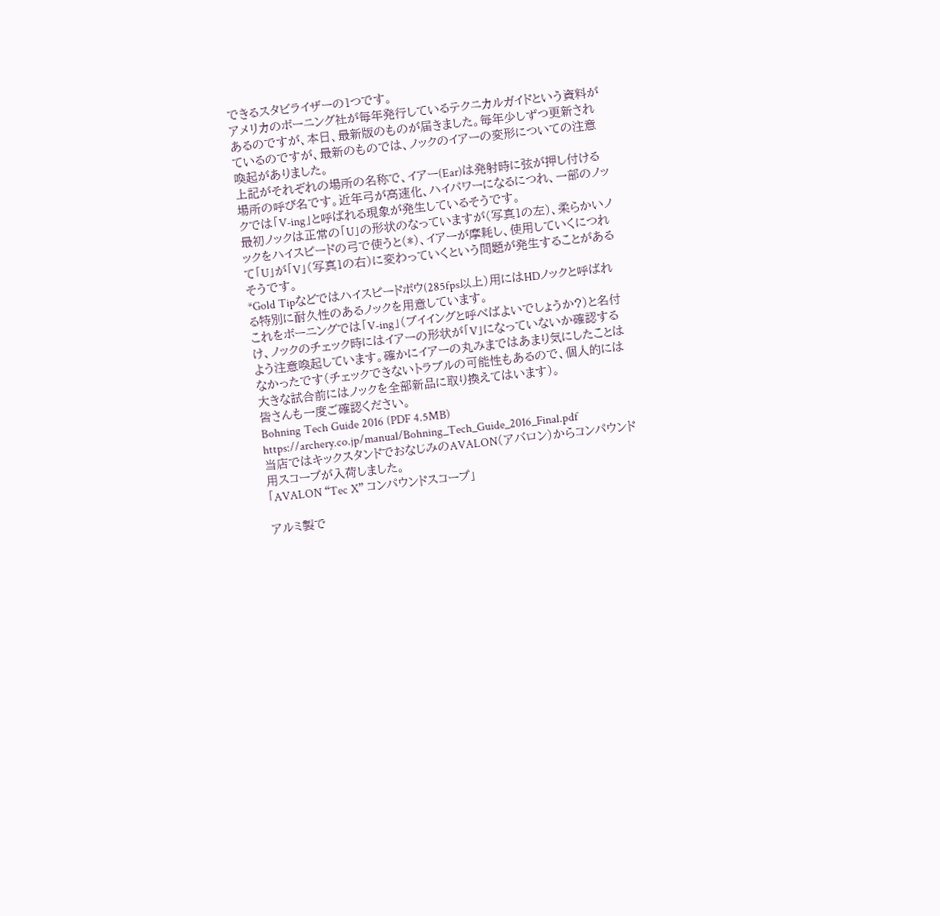できるスタビライザーの1つです。
アメリカのボーニング社が毎年発行しているテクニカルガイドという資料があるのですが、本日、最新版のものが届きました。毎年少しずつ更新されているのですが、最新のものでは、ノックのイアーの変形についての注意喚起がありました。
上記がそれぞれの場所の名称で、イアー(Ear)は発射時に弦が押し付ける場所の呼び名です。近年弓が高速化、ハイパワーになるにつれ、一部のノックでは「V-ing」と呼ばれる現象が発生しているそうです。
最初ノックは正常の「U」の形状のなっていますが(写真1の左)、柔らかいノックをハイスピードの弓で使うと(*)、イアーが摩耗し、使用していくにつれて「U」が「V」(写真1の右)に変わっていくという問題が発生することがあるそうです。
*Gold Tipなどではハイスピードボウ(285fps以上)用にはHDノックと呼ばれる特別に耐久性のあるノックを用意しています。
これをボーニングでは「V-ing」(ブイイングと呼べばよいでしょうか?)と名付け、ノックのチェック時にはイアーの形状が「V」になっていないか確認するよう注意喚起しています。確かにイアーの丸みまではあまり気にしたことはなかったです(チェックできないトラブルの可能性もあるので、個人的には大きな試合前にはノックを全部新品に取り換えてはいます)。
皆さんも一度ご確認ください。
Bohning Tech Guide 2016 (PDF 4.5MB)
https://archery.co.jp/manual/Bohning_Tech_Guide_2016_Final.pdf
当店ではキックスタンドでおなじみのAVALON(アバロン)からコンパウンド用スコープが入荷しました。
「AVALON “Tec X” コンパウンドスコープ」

アルミ製で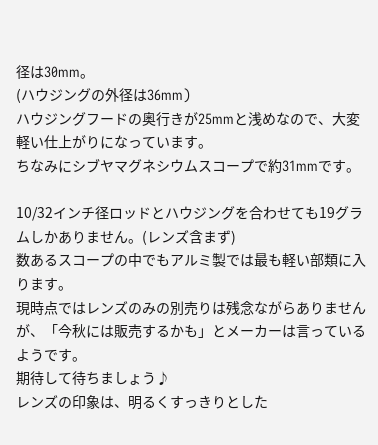径は30mm。
(ハウジングの外径は36mm)
ハウジングフードの奥行きが25mmと浅めなので、大変軽い仕上がりになっています。
ちなみにシブヤマグネシウムスコープで約31mmです。

10/32インチ径ロッドとハウジングを合わせても19グラムしかありません。(レンズ含まず)
数あるスコープの中でもアルミ製では最も軽い部類に入ります。
現時点ではレンズのみの別売りは残念ながらありませんが、「今秋には販売するかも」とメーカーは言っているようです。
期待して待ちましょう♪
レンズの印象は、明るくすっきりとした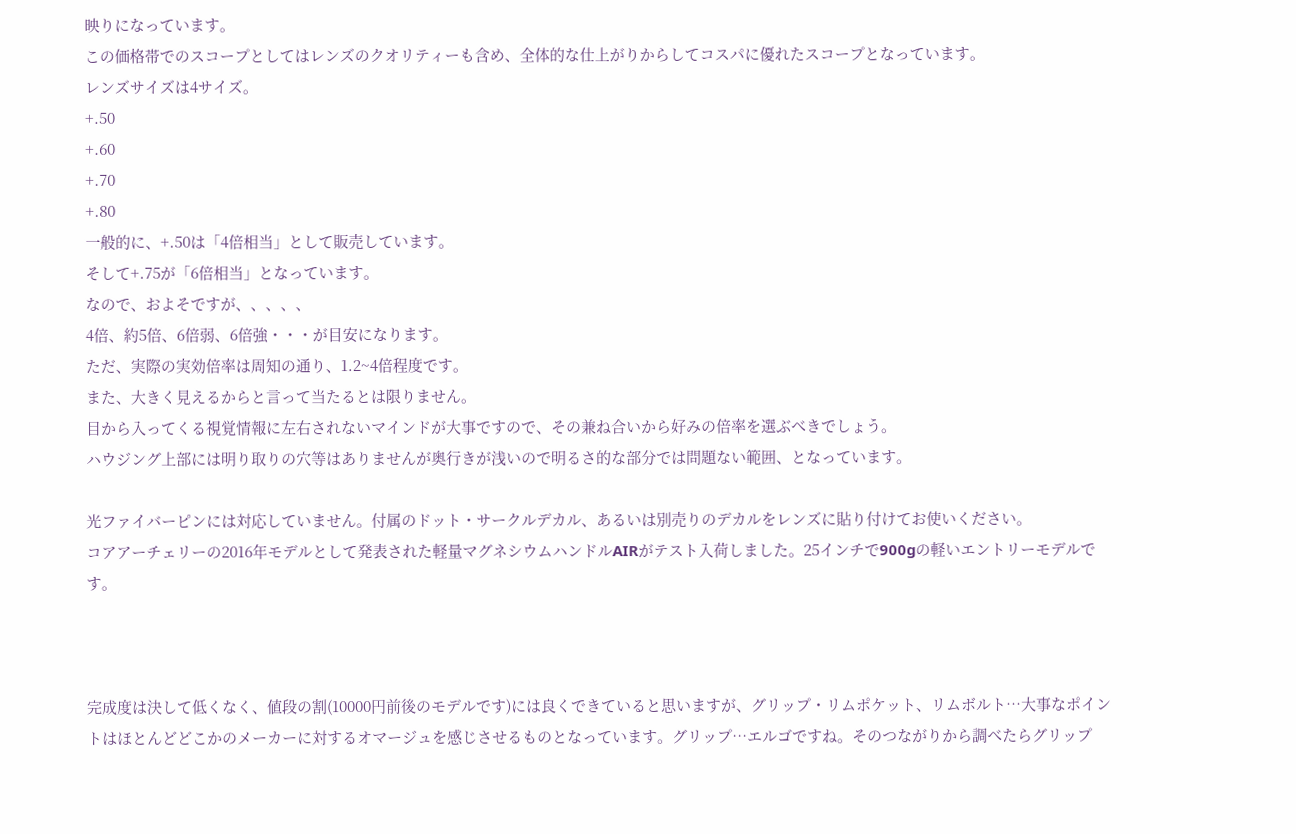映りになっています。
この価格帯でのスコープとしてはレンズのクオリティーも含め、全体的な仕上がりからしてコスパに優れたスコープとなっています。
レンズサイズは4サイズ。
+.50
+.60
+.70
+.80
一般的に、+.50は「4倍相当」として販売しています。
そして+.75が「6倍相当」となっています。
なので、およそですが、、、、、
4倍、約5倍、6倍弱、6倍強・・・が目安になります。
ただ、実際の実効倍率は周知の通り、1.2~4倍程度です。
また、大きく見えるからと言って当たるとは限りません。
目から入ってくる視覚情報に左右されないマインドが大事ですので、その兼ね合いから好みの倍率を選ぶべきでしょう。
ハウジング上部には明り取りの穴等はありませんが奥行きが浅いので明るさ的な部分では問題ない範囲、となっています。

光ファイバーピンには対応していません。付属のドット・サークルデカル、あるいは別売りのデカルをレンズに貼り付けてお使いください。
コアアーチェリーの2016年モデルとして発表された軽量マグネシウムハンドルAIRがテスト入荷しました。25インチで900gの軽いエントリーモデルです。



完成度は決して低くなく、値段の割(10000円前後のモデルです)には良くできていると思いますが、グリップ・リムポケット、リムボルト…大事なポイントはほとんどどこかのメーカーに対するオマージュを感じさせるものとなっています。グリップ…エルゴですね。そのつながりから調べたらグリップ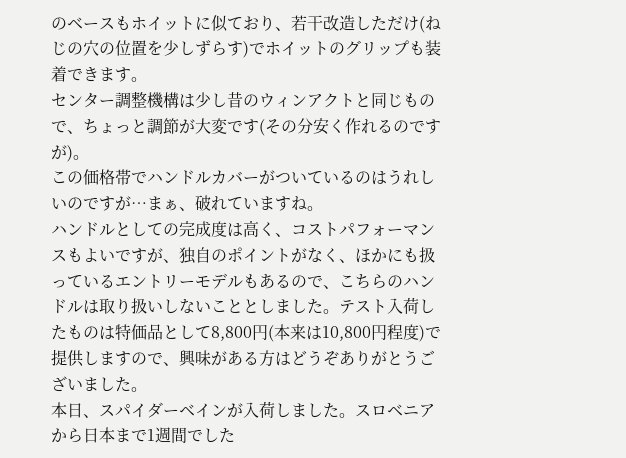のベースもホイットに似ており、若干改造しただけ(ねじの穴の位置を少しずらす)でホイットのグリップも装着できます。
センター調整機構は少し昔のウィンアクトと同じもので、ちょっと調節が大変です(その分安く作れるのですが)。
この価格帯でハンドルカバーがついているのはうれしいのですが…まぁ、破れていますね。
ハンドルとしての完成度は高く、コストパフォーマンスもよいですが、独自のポイントがなく、ほかにも扱っているエントリーモデルもあるので、こちらのハンドルは取り扱いしないこととしました。テスト入荷したものは特価品として8,800円(本来は10,800円程度)で提供しますので、興味がある方はどうぞありがとうございました。
本日、スパイダーベインが入荷しました。スロベニアから日本まで1週間でした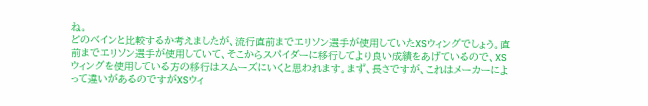ね。
どのベインと比較するか考えましたが、流行直前までエリソン選手が使用していたXSウィングでしょう。直前までエリソン選手が使用していて、そこからスパイダーに移行してより良い成績をあげているので、XSウィングを使用している方の移行はスムーズにいくと思われます。まず、長さですが、これはメーカーによって違いがあるのですがXSウィ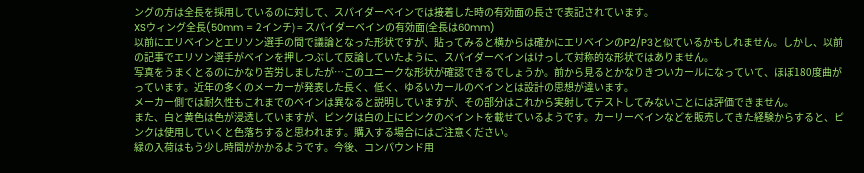ングの方は全長を採用しているのに対して、スパイダーベインでは接着した時の有効面の長さで表記されています。
XSウィング全長(50mm = 2インチ) = スパイダーベインの有効面(全長は60mm)
以前にエリベインとエリソン選手の間で議論となった形状ですが、貼ってみると横からは確かにエリベインのP2/P3と似ているかもしれません。しかし、以前の記事でエリソン選手がベインを押しつぶして反論していたように、スパイダーベインはけっして対称的な形状ではありません。
写真をうまくとるのにかなり苦労しましたが…このユニークな形状が確認できるでしょうか。前から見るとかなりきついカールになっていて、ほぼ180度曲がっています。近年の多くのメーカーが発表した長く、低く、ゆるいカールのベインとは設計の思想が違います。
メーカー側では耐久性もこれまでのベインは異なると説明していますが、その部分はこれから実射してテストしてみないことには評価できません。
また、白と黄色は色が浸透していますが、ピンクは白の上にピンクのペイントを載せているようです。カーリーベインなどを販売してきた経験からすると、ピンクは使用していくと色落ちすると思われます。購入する場合にはご注意ください。
緑の入荷はもう少し時間がかかるようです。今後、コンパウンド用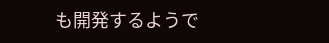も開発するようで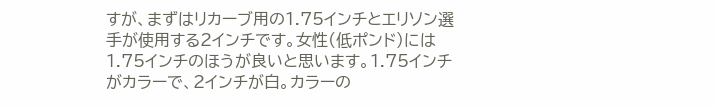すが、まずはリカーブ用の1.75インチとエリソン選手が使用する2インチです。女性(低ポンド)には1.75インチのほうが良いと思います。1.75インチがカラーで、2インチが白。カラーの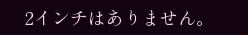2インチはありません。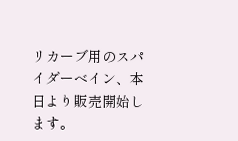リカーブ用のスパイダーベイン、本日より販売開始します。